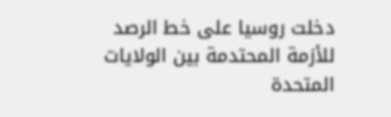دخلت روسيا على خط الرصد للأزمة المحتدمة بين الولايات المتحدة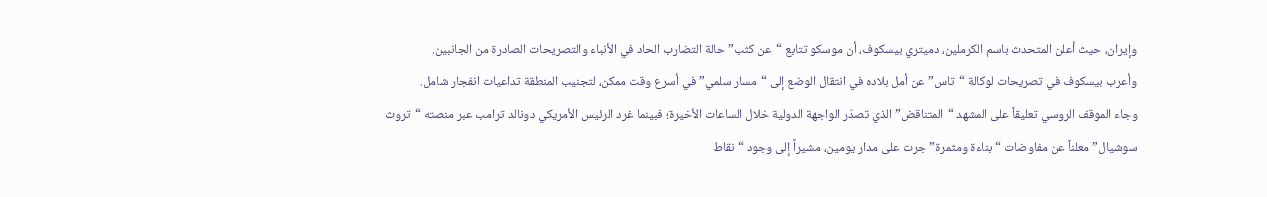وإيران، حيث أعلن المتحدث باسم الكرملين، دميتري بيسكوف، أن موسكو تتابع “عن كثب” حالة التضارب الحاد في الأنباء والتصريحات الصادرة من الجانبين.
وأعرب بيسكوف في تصريحات لوكالة “تاس” عن أمل بلاده في انتقال الوضع إلى “مسار سلمي” في أسرع وقت ممكن، لتجنيب المنطقة تداعيات انفجار شامل.
وجاء الموقف الروسي تعليقاً على المشهد “المتناقض” الذي تصدّر الواجهة الدولية خلال الساعات الأخيرة؛ فبينما غرد الرئيس الأمريكي دونالد ترامب عبر منصته “تروث سوشيال” معلناً عن مفاوضات “بناءة ومثمرة” جرت على مدار يومين، مشيراً إلى وجود “نقاط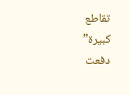تقاطع كبيرة” دفعت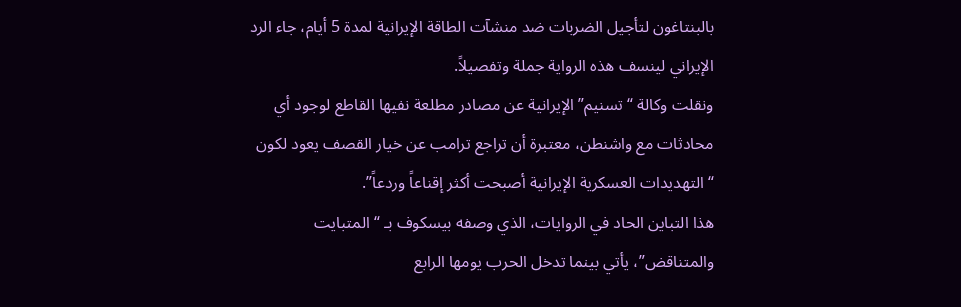بالبنتاغون لتأجيل الضربات ضد منشآت الطاقة الإيرانية لمدة 5 أيام، جاء الرد الإيراني لينسف هذه الرواية جملة وتفصيلاً.
ونقلت وكالة “تسنيم” الإيرانية عن مصادر مطلعة نفيها القاطع لوجود أي محادثات مع واشنطن، معتبرة أن تراجع ترامب عن خيار القصف يعود لكون “التهديدات العسكرية الإيرانية أصبحت أكثر إقناعاً وردعاً”.
هذا التباين الحاد في الروايات، الذي وصفه بيسكوف بـ “المتبايت والمتناقض”، يأتي بينما تدخل الحرب يومها الرابع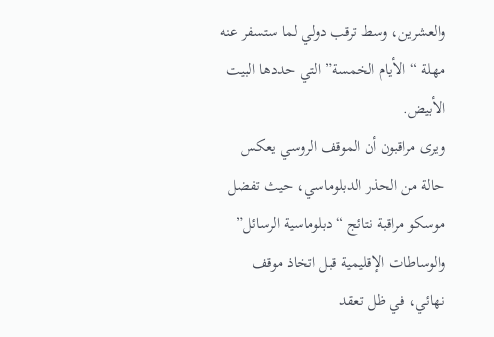والعشرين، وسط ترقب دولي لما ستسفر عنه مهلة “الأيام الخمسة” التي حددها البيت الأبيض.
ويرى مراقبون أن الموقف الروسي يعكس حالة من الحذر الدبلوماسي، حيث تفضل موسكو مراقبة نتائج “دبلوماسية الرسائل” والوساطات الإقليمية قبل اتخاذ موقف نهائي، في ظل تعقد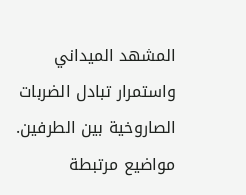المشهد الميداني واستمرار تبادل الضربات الصاروخية بين الطرفين.
مواضيع مرتبطة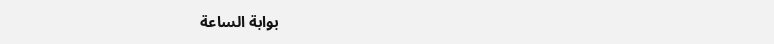بوابة الساعة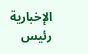الإخبارية رئيس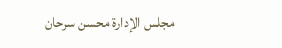مجلس الإدارة محسن سرحان